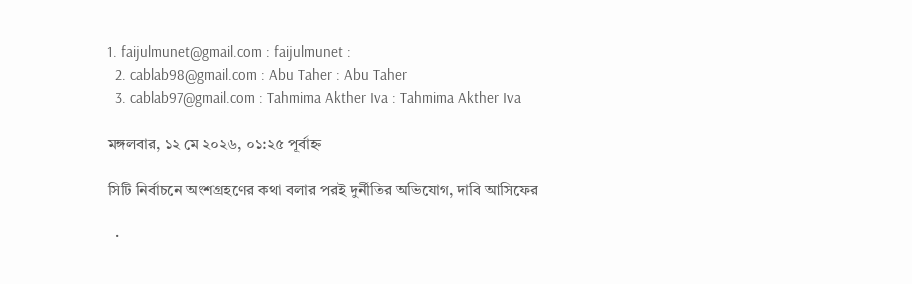1. faijulmunet@gmail.com : faijulmunet :
  2. cablab98@gmail.com : Abu Taher : Abu Taher
  3. cablab97@gmail.com : Tahmima Akther Iva : Tahmima Akther Iva

মঙ্গলবার, ১২ মে ২০২৬, ০১:২৫ পূর্বাহ্ন

সিটি নির্বাচনে অংশগ্রহণের কথা বলার পরই দুর্নীতির অভিযোগ, দাবি আসিফের

  •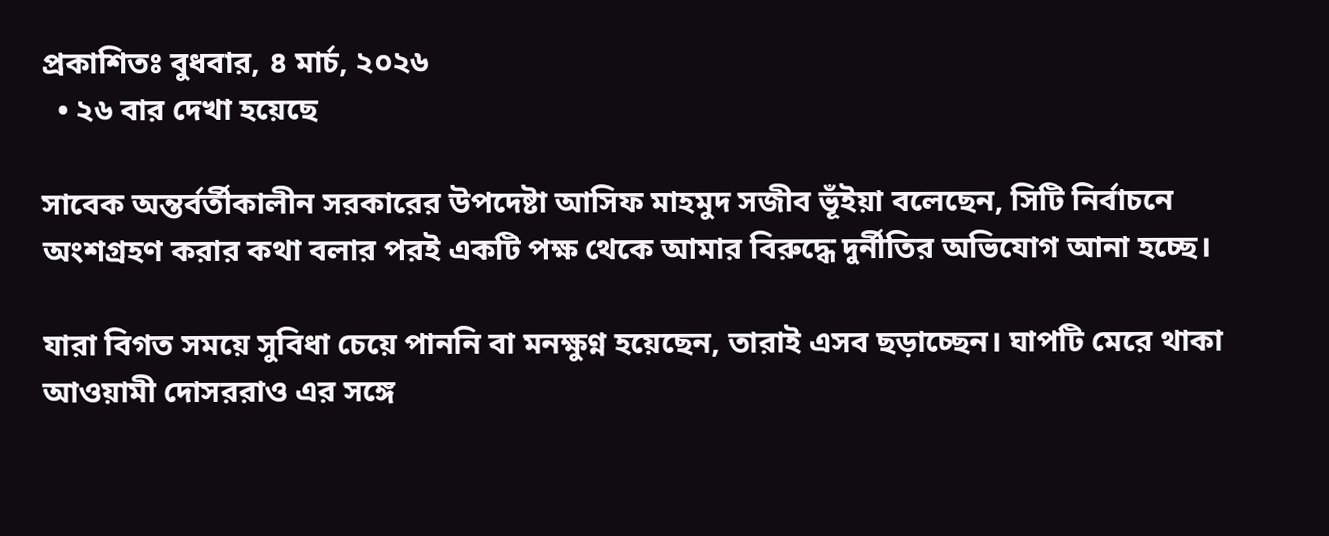প্রকাশিতঃ বুধবার, ৪ মার্চ, ২০২৬
  • ২৬ বার দেখা হয়েছে

সাবেক অন্তর্বর্তীকালীন সরকারের উপদেষ্টা আসিফ মাহমুদ সজীব ভূঁইয়া বলেছেন, সিটি নির্বাচনে অংশগ্রহণ করার কথা বলার পরই একটি পক্ষ থেকে আমার বিরুদ্ধে দুর্নীতির অভিযোগ আনা হচ্ছে।

যারা বিগত সময়ে সুবিধা চেয়ে পাননি বা মনক্ষুণ্ন হয়েছেন, তারাই এসব ছড়াচ্ছেন। ঘাপটি মেরে থাকা আওয়ামী দোসররাও এর সঙ্গে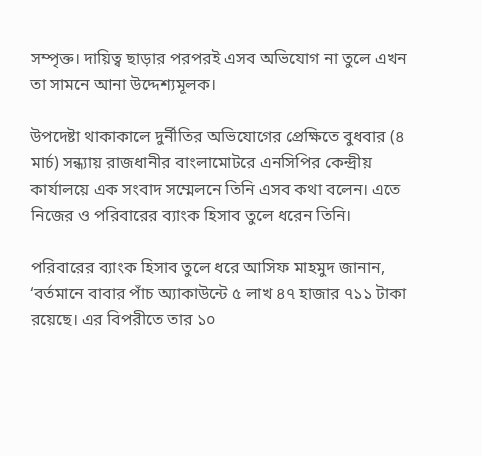সম্পৃক্ত। দায়িত্ব ছাড়ার পরপরই এসব অভিযোগ না তুলে এখন তা সামনে আনা উদ্দেশ্যমূলক।

উপদেষ্টা থাকাকালে দুর্নীতির অভিযোগের প্রেক্ষিতে বুধবার (৪ মার্চ) সন্ধ্যায় রাজধানীর বাংলামোটরে এনসিপির কেন্দ্রীয় কার্যালয়ে এক সংবাদ সম্মেলনে তিনি এসব কথা বলেন। এতে নিজের ও পরিবারের ব্যাংক হিসাব তুলে ধরেন তিনি।

পরিবারের ব্যাংক হিসাব তুলে ধরে আসিফ মাহমুদ জানান, ‘বর্তমানে বাবার পাঁচ অ্যাকাউন্টে ৫ লাখ ৪৭ হাজার ৭১১ টাকা রয়েছে। এর বিপরীতে তার ১০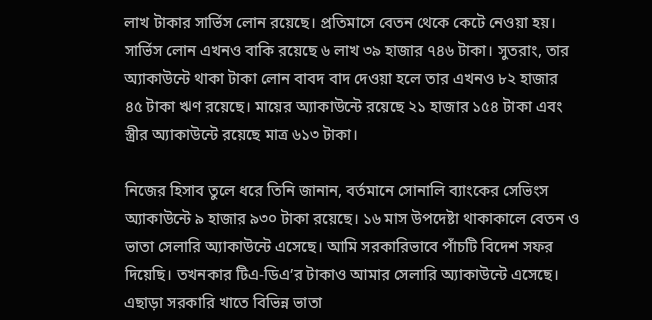লাখ টাকার সার্ভিস লোন রয়েছে। প্রতিমাসে বেতন থেকে কেটে নেওয়া হয়। সার্ভিস লোন এখনও বাকি রয়েছে ৬ লাখ ৩৯ হাজার ৭৪৬ টাকা। সুতরাং, তার অ্যাকাউন্টে থাকা টাকা লোন বাবদ বাদ দেওয়া হলে তার এখনও ৮২ হাজার ৪৫ টাকা ঋণ রয়েছে। মায়ের অ্যাকাউন্টে রয়েছে ২১ হাজার ১৫৪ টাকা এবং স্ত্রীর অ্যাকাউন্টে রয়েছে মাত্র ৬১৩ টাকা।

নিজের হিসাব তুলে ধরে তিনি জানান, বর্তমানে সোনালি ব্যাংকের সেভিংস অ্যাকাউন্টে ৯ হাজার ৯৩০ টাকা রয়েছে। ১৬ মাস উপদেষ্টা থাকাকালে বেতন ও ভাতা সেলারি অ্যাকাউন্টে এসেছে। আমি সরকারিভাবে পাঁচটি বিদেশ সফর দিয়েছি। তখনকার টিএ-ডিএ’র টাকাও আমার সেলারি অ্যাকাউন্টে এসেছে। এছাড়া সরকারি খাতে বিভিন্ন ভাতা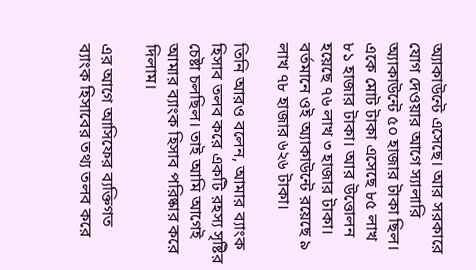অ্যাকাউন্টে এসেছে। আর সরকারে যোগ দেওয়ার আগে স্যালারি অ্যাকাউন্টে ৫০ হাজার টাকা ছিল। একে মোট টাকা এসেছে ৮৫ লাখ ৮১ হাজার টাকা। আর উত্তোলন হয়েছে ৭৬ লাখ ৩ হাজার টাকা। বর্তমানে ওই অ্যাকাউন্টে রয়েছে ৯ লাখ ৭৮ হাজার ৬২৬ টাকা।

তিনি আরও বলেন, আমার ব্যাংক হিসাব তলব করে একটি রহস্য সৃষ্টির চেষ্টা চলছিল। তাই আমি আগেই আমার ব্যাংক হিসাব পরিষ্কার করে দিলাম।

এর আগে আসিফের ব্যক্তিগত ব্যাংক হিসাবের তথ্য তলব করে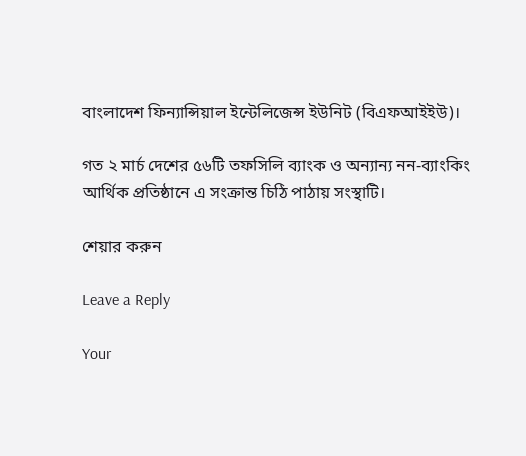বাংলাদেশ ফিন্যান্সিয়াল ইন্টেলিজেন্স ইউনিট (বিএফআইইউ)।

গত ২ মার্চ দেশের ৫৬টি তফসিলি ব্যাংক ও অন্যান্য নন-ব্যাংকিং আর্থিক প্রতিষ্ঠানে এ সংক্রান্ত চিঠি পাঠায় সংস্থাটি।

শেয়ার করুন

Leave a Reply

Your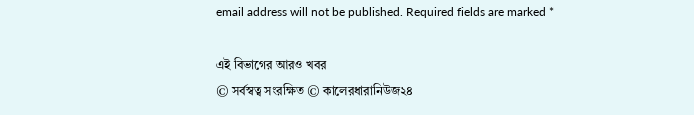email address will not be published. Required fields are marked *

এই বিভাগের আরও খবর
© সর্বস্বত্ব সংরক্ষিত © কালেরধারানিউজ২৪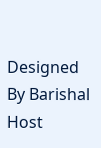Designed By Barishal Host